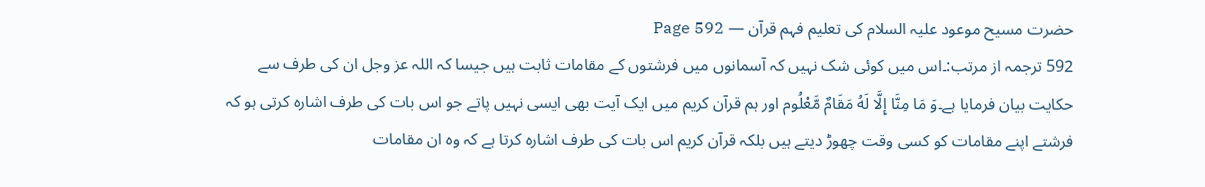حضرت مسیح موعود علیہ السلام کی تعلیم فہم قرآن — Page 592
592 ترجمہ از مرتب:۔اس میں کوئی شک نہیں کہ آسمانوں میں فرشتوں کے مقامات ثابت ہیں جیسا کہ اللہ عز وجل ان کی طرف سے حکایت بیان فرمایا ہے۔وَ مَا مِنَّا إِلَّا لَهُ مَقَامٌ مَّعْلُوم اور ہم قرآن کریم میں ایک آیت بھی ایسی نہیں پاتے جو اس بات کی طرف اشارہ کرتی ہو کہ فرشتے اپنے مقامات کو کسی وقت چھوڑ دیتے ہیں بلکہ قرآن کریم اس بات کی طرف اشارہ کرتا ہے کہ وہ ان مقامات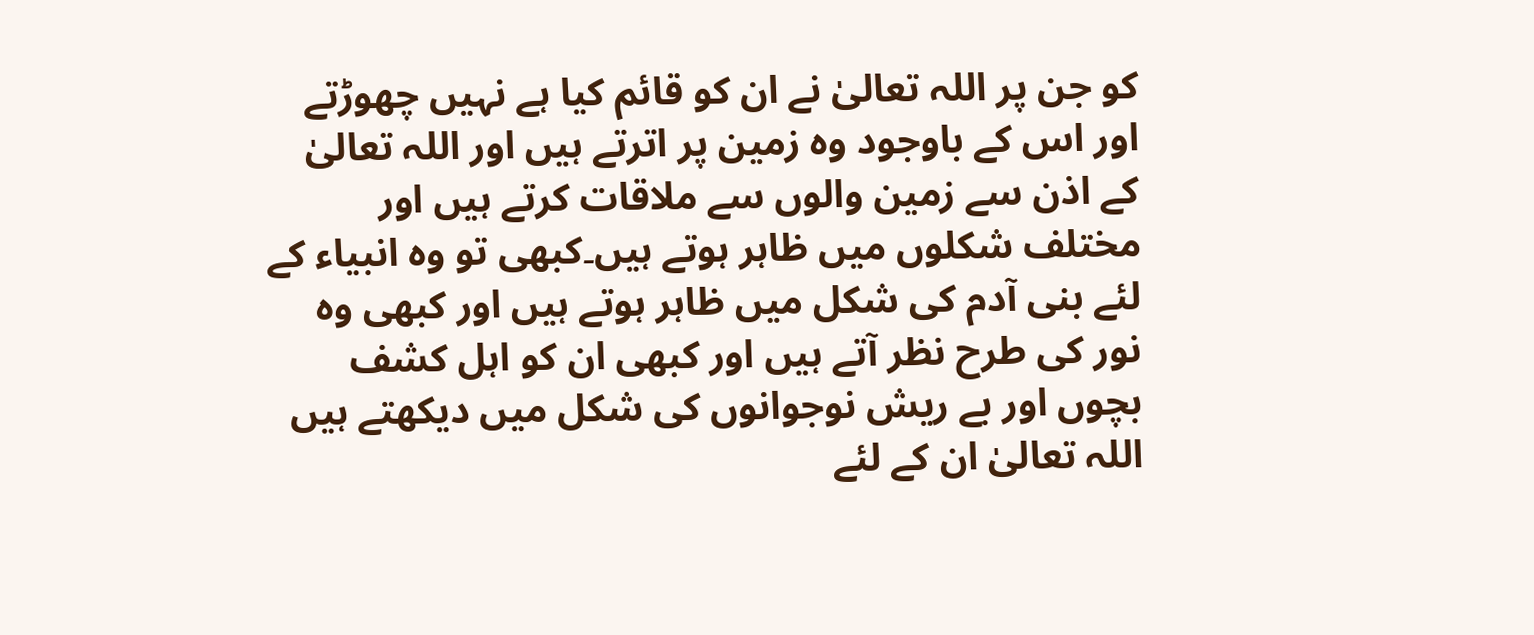کو جن پر اللہ تعالیٰ نے ان کو قائم کیا ہے نہیں چھوڑتے اور اس کے باوجود وہ زمین پر اترتے ہیں اور اللہ تعالیٰ کے اذن سے زمین والوں سے ملاقات کرتے ہیں اور مختلف شکلوں میں ظاہر ہوتے ہیں۔کبھی تو وہ انبیاء کے لئے بنی آدم کی شکل میں ظاہر ہوتے ہیں اور کبھی وہ نور کی طرح نظر آتے ہیں اور کبھی ان کو اہل کشف بچوں اور بے ریش نوجوانوں کی شکل میں دیکھتے ہیں اللہ تعالیٰ ان کے لئے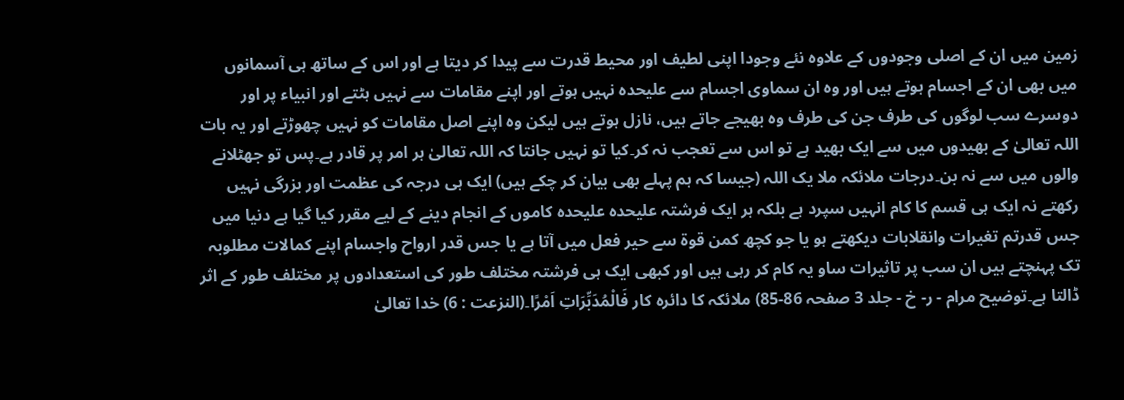زمین میں ان کے اصلی وجودوں کے علاوہ نئے وجودا اپنی لطیف اور محیط قدرت سے پیدا کر دیتا ہے اور اس کے ساتھ ہی آسمانوں میں بھی ان کے اجسام ہوتے ہیں اور وہ ان سماوی اجسام سے علیحدہ نہیں ہوتے اور اپنے مقامات سے نہیں ہٹتے اور انبیاء پر اور دوسرے سب لوگوں کی طرف جن کی طرف وہ بھیجے جاتے ہیں، نازل ہوتے ہیں لیکن وہ اپنے اصل مقامات کو نہیں چھوڑتے اور یہ بات اللہ تعالیٰ کے بھیدوں میں سے ایک بھید ہے تو اس سے تعجب نہ کر۔کیا تو نہیں جانتا کہ اللہ تعالیٰ ہر امر پر قادر ہے۔پس تو جھٹلانے والوں میں سے نہ بن۔درجات ملائکہ ملا یک اللہ (جیسا کہ ہم پہلے بھی بیان کر چکے ہیں) ایک ہی درجہ کی عظمت اور بزرگی نہیں رکھتے نہ ایک ہی قسم کا کام انہیں سپرد ہے بلکہ ہر ایک فرشتہ علیحدہ علیحدہ کاموں کے انجام دینے کے لیے مقرر کیا گیا ہے دنیا میں جس قدرتم تغیرات وانقلابات دیکھتے ہو یا جو کچھ کمن قوۃ سے حیر فعل میں آتا ہے یا جس قدر ارواح واجسام اپنے کمالات مطلوبہ تک پہنچتے ہیں ان سب پر تاثیرات ساو یہ کام کر رہی ہیں اور کبھی ایک ہی فرشتہ مختلف طور کی استعدادوں پر مختلف طور کے اثر ڈالتا ہے۔توضیح مرام - ر- خ - جلد 3 صفحہ 86-85) ملائکہ کا دائرہ کار فَالْمُدَبِّرَاتِ اَمْرًا۔(النزعت : 6) خدا تعالیٰ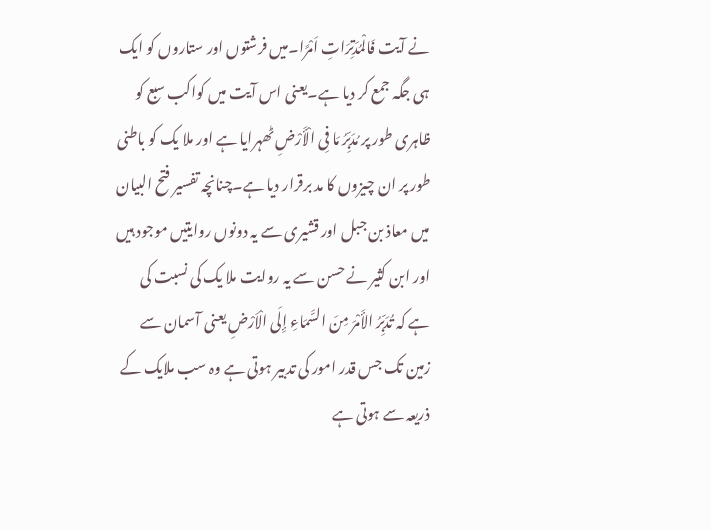نے آیت فَالْمُدَتِرَاتِ اَمْرًا۔میں فرشتوں اور ستاروں کو ایک ہی جگہ جمع کر دیا ہے۔یعنی اس آیت میں کواکب سبع کو ظاہری طور پر مُدَبِّرُ مَا فِی الْأَرْضِ ٹھہرایا ہے اور ملا یک کو باطنی طور پر ان چیزوں کا مد برقرار دیا ہے۔چنانچہ تفسیر فتح البیان میں معاذ بن جبل اور قشیری سے یہ دونوں روایتیں موجود ہیں اور ابن کثیر نے حسن سے یہ روایت ملا یک کی نسبت کی ہے کہ تُدَبِّرُ الأَمْرَ مِنَ السَّمَاءِ إِلَى الْاَرْضِ یعنی آسمان سے زمین تک جس قدر امور کی تدبیر ہوتی ہے وہ سب ملایک کے ذریعہ سے ہوتی ہے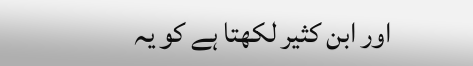اور ابن کثیر لکھتا ہے کو یہ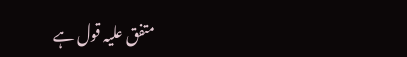متفق علیہ قول ہے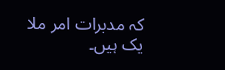کہ مدبرات امر ملا یک ہیں۔